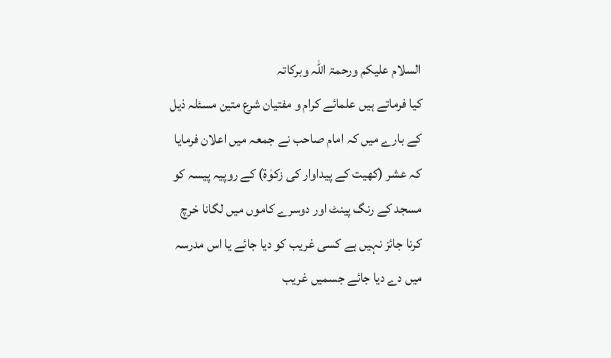السلام عليكم ورحمۃ اللہ وبرکاتہ
کیا فرماتے ہیں علمائے کرام و مفتیان شرع متین مسئلہ ذیل کے بارے میں کہ امام صاحب نے جمعہ میں اعلان فرمایا کہ عشر (کھیت کے پیداوار کی زکوٰۃ) کے روپیہ پیسہ کو مسجد کے رنگ پینٹ اور دوسرے کاموں میں لگانا خرچ کرنا جائز نہیں ہے کسی غریب کو دیا جائے یا اس مدرسہ میں دے دیا جائے جسمیں غریب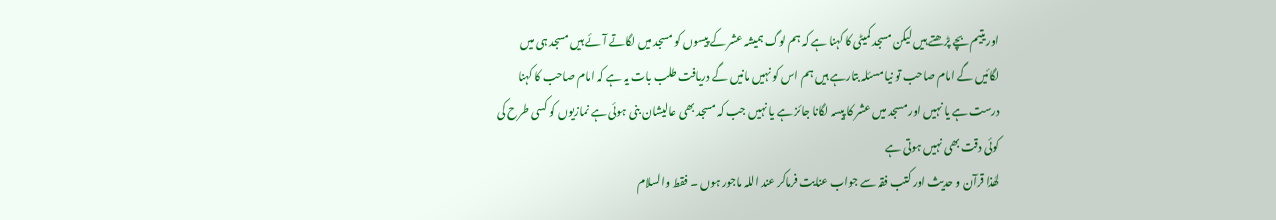اور یتیم بچے پڑھتے ہیں لیکن مسجد کمیٹی کا کہنا ہے کہ ہم لوگ ہمیشہ عشر کے پیسوں کو مسجد میں لگاتے آئے ہیں مسجد ہی میں لگائیں گے امام صاحب تو نیا مسئلہ بتارہے ہیں ہم اس کو نہیں مانیں گے دریافت طلب بات یہ ہے کہ امام صاحب کا کہنا درست ہے یا نہیں اور مسجد میں عشر کا پیسہ لگانا جائز ہے یا نہیں جب کہ مسجد بھی عالیشان بنی ہوئی ہے نمازیوں کو کسی طرح کی کوئی دقت بھی نہیں ہوتی ہے
لھٰذا قرآن و حدیث اور کتب فقہ سے جواب عنایت فرماکر عند اللہ ماجور ہوں ۔ فقط والسلام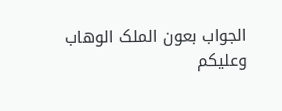الجواب بعون الملک الوھاب
وعلیکم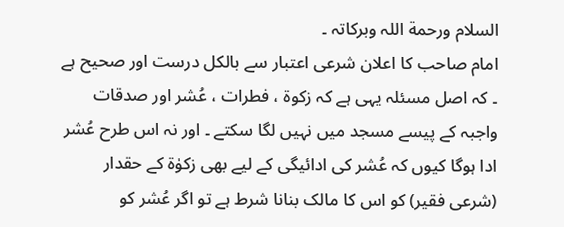السلام ورحمة اللہ وبرکاتہ ۔
امام صاحب کا اعلان شرعی اعتبار سے بالکل درست اور صحیح ہے ۔ کہ اصل مسئلہ یہی ہے کہ زکوة ، فطرات ، عُشر اور صدقات واجبہ کے پیسے مسجد میں نہیں لگا سکتے ۔ اور نہ اس طرح عُشر ادا ہوگا کیوں کہ عُشر کی ادائیگی کے لیے بھی زکوٰۃ کے حقدار (شرعی فقیر) کو اس کا مالک بنانا شرط ہے تو اگر عُشر کو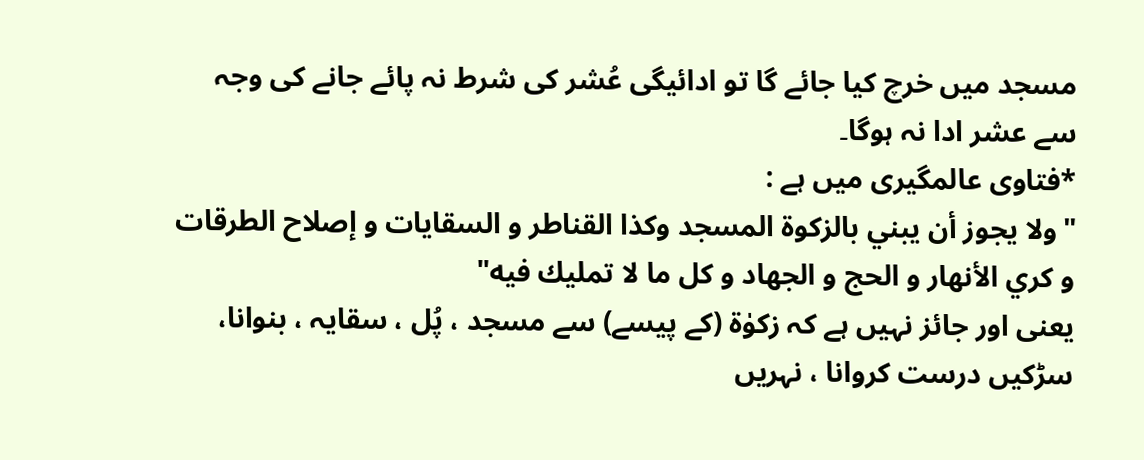مسجد میں خرچ کیا جائے گا تو ادائیگی عُشر کی شرط نہ پائے جانے کی وجہ سے عشر ادا نہ ہوگا۔
*فتاوی عالمگیری میں ہے :
"ولا يجوز أن يبني بالزكوة المسجد وكذا القناطر و السقايات و إصلاح الطرقات و كري الأنهار و الحج و الجهاد و كل ما لا تمليك فيه"
یعنی اور جائز نہیں ہے کہ زکوٰۃ (کے پیسے) سے مسجد ، پُل ، سقایہ ، بنوانا، سڑکیں درست کروانا ، نہریں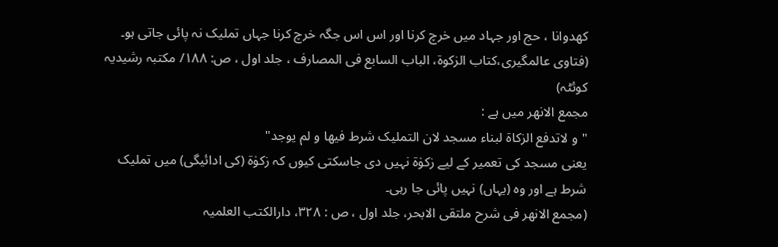کھدوانا ، حج اور جہاد میں خرچ کرنا اور اس اس جگہ خرچ کرنا جہاں تملیک نہ پائی جاتی ہو۔
(فتاوی عالمگیری،کتاب الزکوۃ، الباب السابع فی المصارف ، جلد اول ، ص: ١٨٨/ مکتبہ رشیدیہ کوئٹہ)
مجمع الانھر میں ہے :
"و لاتدفع الزکاۃ لبناء مسجد لان التملیک شرط فیھا و لم یوجد"
یعنی مسجد کی تعمیر کے لیے زکوٰۃ نہیں دی جاسکتی کیوں کہ زکوٰۃ (کی ادائیگی) میں تملیک شرط ہے اور وہ (یہاں) نہیں پائی جا رہی۔
(مجمع الانھر فی شرح ملتقی الابحر، جلد اول ، ص : ٣٢٨، دارالکتب العلمیہ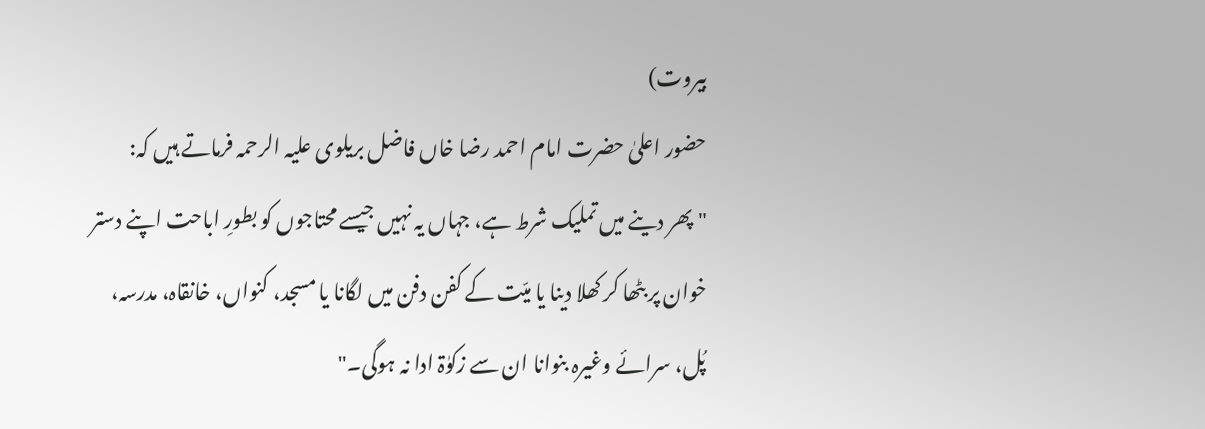بیروت)
حضور اعلیٰ حضرت امام احمد رضا خاں فاضل بریلوی علیہ الرحمہ فرماتے ہیں کہ:
"پھر دینے میں تملیک شرط ہے، جہاں یہ نہیں جیسے محتاجوں کو بطورِ اباحت اپنے دستر خوان پر بٹھا کر کھلا دینا یا میّت کے کفن دفن میں لگانا یا مسجد، کنواں، خانقاہ، مدرسہ، پُل، سرائے وغیرہ بنوانا ان سے زکوٰۃ ادا نہ ہوگی۔"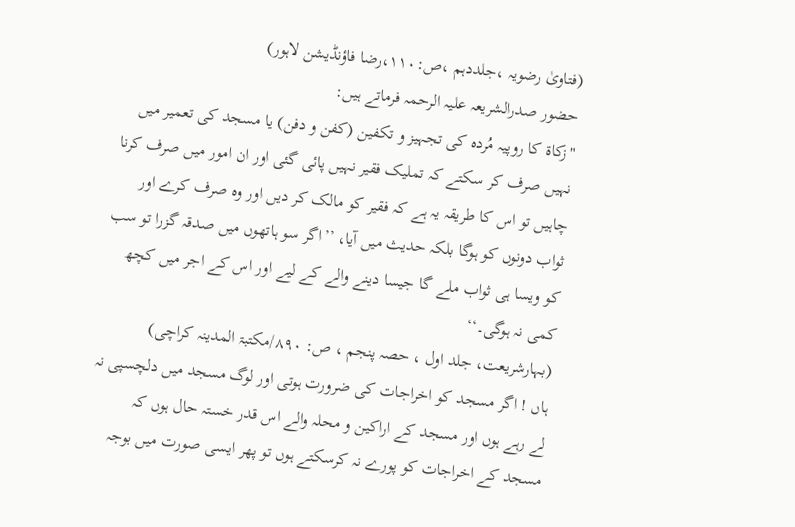(فتاویٰ رضویہ ،جلددہم ،ص:١١٠،رضا فاؤنڈیشن لاہور)
حضور صدرالشریعہ علیہ الرحمہ فرماتے ہیں:
"زکاۃ کا روپیہ مُردہ کی تجہیز و تکفین (کفن و دفن) یا مسجد کی تعمیر میں نہیں صرف کر سکتے کہ تملیک فقیر نہیں پائی گئی اور ان امور میں صرف کرنا چاہیں تو اس کا طریقہ یہ ہے کہ فقیر کو مالک کر دیں اور وہ صرف کرے اور ثواب دونوں کو ہوگا بلکہ حدیث میں آیا، ’’اگر سو ہاتھوں میں صدقہ گزرا تو سب کو ویسا ہی ثواب ملے گا جیسا دینے والے کے لیے اور اس کے اجر میں کچھ کمی نہ ہوگی۔‘‘
(بہارشریعت، جلد اول ، حصہ پنجم ، ص: ٨٩٠/مکتبۃ المدینہ کراچی)
ہاں ! اگر مسجد کو اخراجات کی ضرورت ہوتی اور لوگ مسجد میں دلچسپی نہ لے رہے ہوں اور مسجد کے اراکین و محلہ والے اس قدر خستہ حال ہوں کہ مسجد کے اخراجات کو پورے نہ کرسکتے ہوں تو پھر ایسی صورت میں بوجہ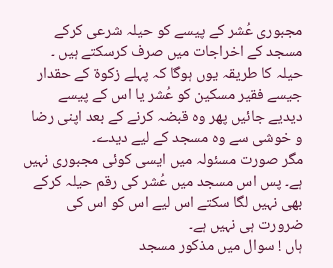مجبوری عُشر کے پیسے کو حیلہ شرعی کرکے مسجد کے اخراجات میں صرف کرسکتے ہیں ۔ حیلہ کا طریقہ یوں ہوگا کہ پہلے زکوة کے حقدار جیسے فقیر مسکین کو عُشر یا اس کے پیسے دیدیے جائیں پھر وہ قبضہ کرنے کے بعد اپنی رضا و خوشی سے وہ مسجد کے لیے دیدے۔
مگر صورت مسئولہ میں ایسی کوئی مجبوری نہیں ہے۔ پس اس مسجد میں عُشر کی رقم حیلہ کرکے بھی نہیں لگا سکتے اس لیے اس کو اس کی ضرورت ہی نہیں ہے۔
ہاں ! سوال میں مذکور مسجد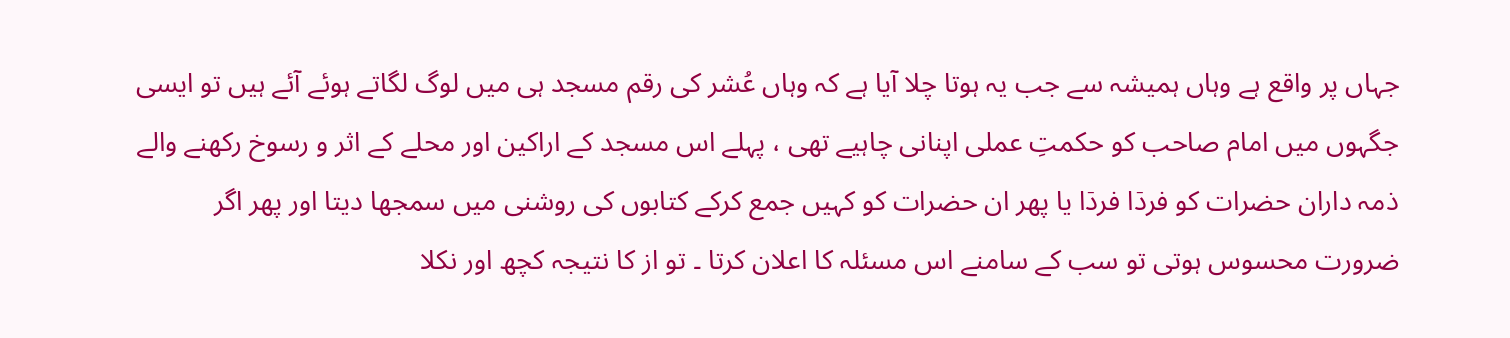جہاں پر واقع ہے وہاں ہمیشہ سے جب یہ ہوتا چلا آیا ہے کہ وہاں عُشر کی رقم مسجد ہی میں لوگ لگاتے ہوئے آئے ہیں تو ایسی جگہوں میں امام صاحب کو حکمتِ عملی اپنانی چاہیے تھی ، پہلے اس مسجد کے اراکین اور محلے کے اثر و رسوخ رکھنے والے ذمہ داران حضرات کو فردٙا فردٙا یا پھر ان حضرات کو کہیں جمع کرکے کتابوں کی روشنی میں سمجھا دیتا اور پھر اگر ضرورت محسوس ہوتی تو سب کے سامنے اس مسئلہ کا اعلان کرتا ۔ تو از کا نتیجہ کچھ اور نکلا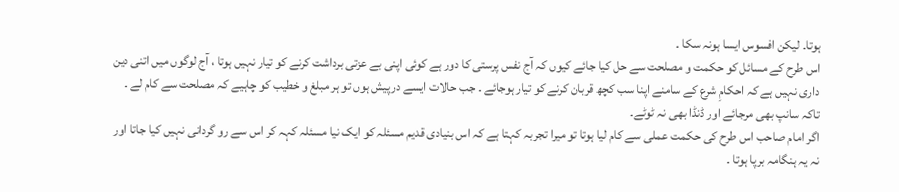ہوتا۔ لیکن افسوس ایسا ہونہ سکا ۔
اس طرح کے مسائل کو حکمت و مصلحت سے حل کیا جائے کیوں کہ آج نفس پرستی کا دور ہے کوئی اپنی بے عزتی برداشت کرنے کو تیار نہیں ہوتا ، آج لوگوں میں اتنی دین داری نہیں ہے کہ احکامِ شرع کے سامنے اپنا سب کچھ قربان کرنے کو تیار ہوجائے ۔ جب حالات ایسے درپیش ہوں تو ہر مبلغ و خطیب کو چاہیے کہ مصلحت سے کام لے ۔ تاکہ سانپ بھی مرجائے اور ڈنڈا بھی نہ ٹوٹے۔
اگر امام صاحب اس طرح کی حکمت عملی سے کام لیا ہوتا تو میرا تجربہ کہتا ہے کہ اس بنیادی قدیم مسئلہ کو ایک نیا مسئلہ کہہ کر اس سے رو گردانی نہیں کیا جاتا اور نہ یہ ہنگامہ برپا ہوتا ۔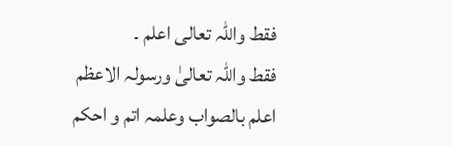فقط واللہ تعالی اعلم ۔
فقط واللہ تعالیٰ ورسولہ الاعظم اعلم بالصواب وعلمہ اتم و احکم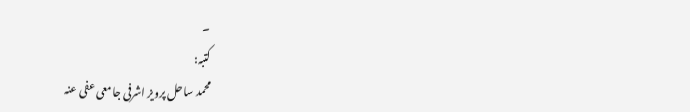۔
کتبہ:
محمد ساحل پرویز اشرفی جامعی عفی عنہ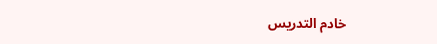خادم التدریس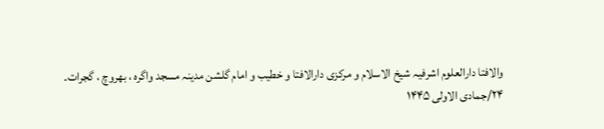والافتا دارالعلوم اشرفیہ شیخ الاسلام و مرکزی دارالافتا و خطیب و امام گلشن مدینہ مسجد واگرہ ، بھروچ ، گجرات۔
٢۴/جمادی الاولی ١۴۴۵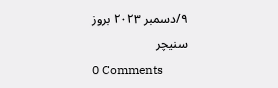٩/دسمبر ٢٠٢٣ بروز سنیچر
0 Comments